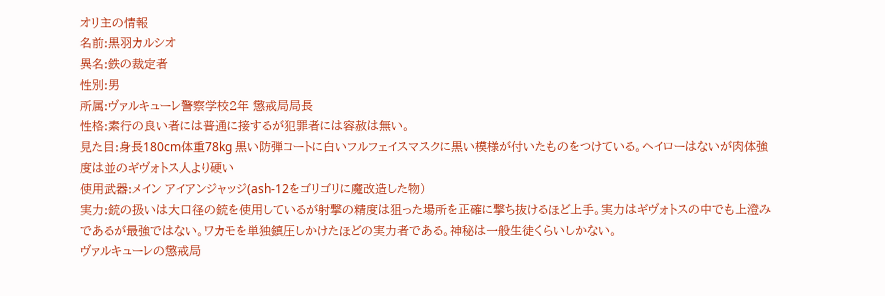オリ主の情報
名前:黒羽カルシオ
異名:鉄の裁定者
性別:男
所属:ヴァルキューレ警察学校2年 懲戒局局長
性格:素行の良い者には普通に接するが犯罪者には容赦は無い。
見た目:身長180cm体重78kg 黒い防弾コートに白いフルフェイスマスクに黒い模様が付いたものをつけている。ヘイローはないが肉体強度は並のギヴォトス人より硬い
使用武器:メイン アイアンジャッジ(ash-12をゴリゴリに魔改造した物)
実力:銃の扱いは大口径の銃を使用しているが射撃の精度は狙った場所を正確に撃ち抜けるほど上手。実力はギヴォトスの中でも上澄みであるが最強ではない。ワカモを単独鎮圧しかけたほどの実力者である。神秘は一般生徒くらいしかない。
ヴァルキューレの懲戒局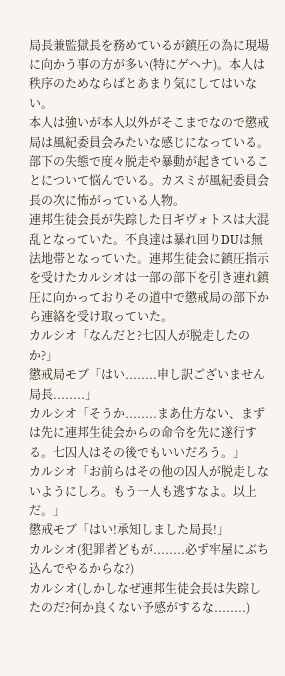局長兼監獄長を務めているが鎮圧の為に現場に向かう事の方が多い(特にゲヘナ)。本人は秩序のためならばとあまり気にしてはいない。
本人は強いが本人以外がそこまでなので懲戒局は風紀委員会みたいな感じになっている。部下の失態で度々脱走や暴動が起きていることについて悩んでいる。カスミが風紀委員会長の次に怖がっている人物。
連邦生徒会長が失踪した日ギヴォトスは大混乱となっていた。不良達は暴れ回りDUは無法地帯となっていた。連邦生徒会に鎮圧指示を受けたカルシオは一部の部下を引き連れ鎮圧に向かっておりその道中で懲戒局の部下から連絡を受け取っていた。
カルシオ「なんだと?七囚人が脱走したのか?」
懲戒局モブ「はい........申し訳ございません局長........」
カルシオ「そうか........まあ仕方ない、まずは先に連邦生徒会からの命令を先に遂行する。七囚人はその後でもいいだろう。」
カルシオ「お前らはその他の囚人が脱走しないようにしろ。もう一人も逃すなよ。以上だ。」
懲戒モブ「はい!承知しました局長!」
カルシオ(犯罪者どもが........必ず牢屋にぶち込んでやるからな?)
カルシオ(しかしなぜ連邦生徒会長は失踪したのだ?何か良くない予感がするな........)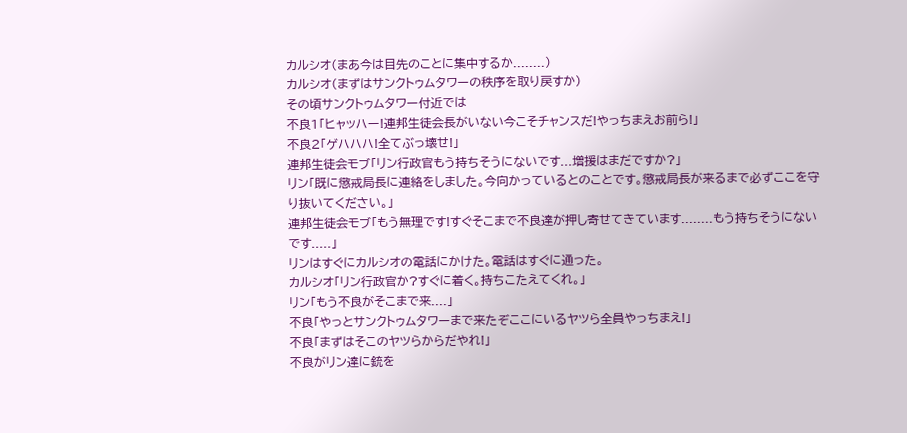カルシオ(まあ今は目先のことに集中するか........)
カルシオ(まずはサンクトゥムタワーの秩序を取り戻すか)
その頃サンクトゥムタワー付近では
不良1「ヒャッハー!連邦生徒会長がいない今こそチャンスだ!やっちまえお前ら!」
不良2「ゲハハハ!全てぶっ壊せ!」
連邦生徒会モブ「リン行政官もう持ちそうにないです...増援はまだですか?」
リン「既に懲戒局長に連絡をしました。今向かっているとのことです。懲戒局長が来るまで必ずここを守り抜いてください。」
連邦生徒会モブ「もう無理です!すぐそこまで不良達が押し寄せてきています........もう持ちそうにないです.....」
リンはすぐにカルシオの電話にかけた。電話はすぐに通った。
カルシオ「リン行政官か?すぐに着く。持ちこたえてくれ。」
リン「もう不良がそこまで来....」
不良「やっとサンクトゥムタワーまで来たぞここにいるヤツら全員やっちまえ!」
不良「まずはそこのヤツらからだやれ!」
不良がリン達に銃を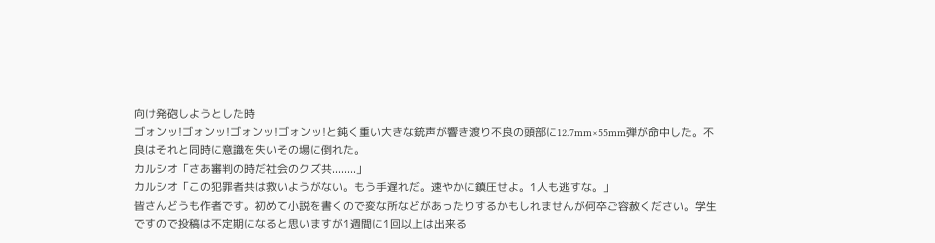向け発砲しようとした時
ゴォンッ!ゴォンッ!ゴォンッ!ゴォンッ!と鈍く重い大きな銃声が響き渡り不良の頭部に12.7mm×55mm弾が命中した。不良はそれと同時に意識を失いその場に倒れた。
カルシオ「さあ審判の時だ社会のクズ共........」
カルシオ「この犯罪者共は救いようがない。もう手遅れだ。速やかに鎮圧せよ。1人も逃すな。」
皆さんどうも作者です。初めて小説を書くので変な所などがあったりするかもしれませんが何卒ご容赦ください。学生ですので投稿は不定期になると思いますが1週間に1回以上は出来る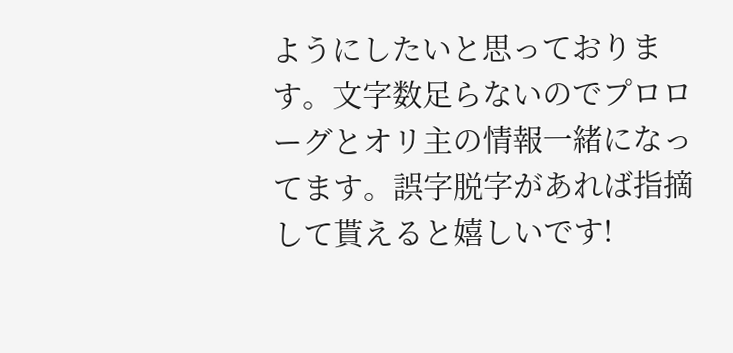ようにしたいと思っております。文字数足らないのでプロローグとオリ主の情報一緒になってます。誤字脱字があれば指摘して貰えると嬉しいです!